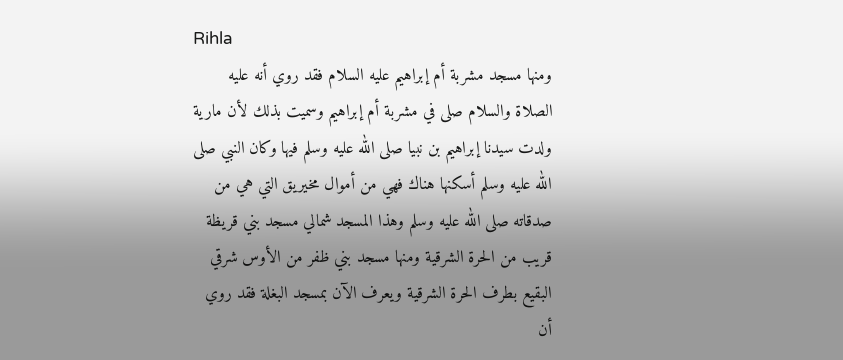Rihla
ومنها مسجد مشربة أم إبراهيم عليه السلام فقد روي أنه عليه الصلاة والسلام صلى في مشربة أم إبراهيم وسميت بذلك لأن مارية ولدت سيدنا إبراهيم بن نبيا صلى الله عليه وسلم فيها وكان النبي صلى الله عليه وسلم أسكنها هناك فهي من أموال مخيريق التي هي من صدقاته صلى الله عليه وسلم وهذا المسجد شمالي مسجد بني قريظة قريب من الحرة الشرقية ومنها مسجد بني ظفر من الأوس شرقي البقيع بطرف الحرة الشرقية ويعرف الآن بمسجد البغلة فقد روي أن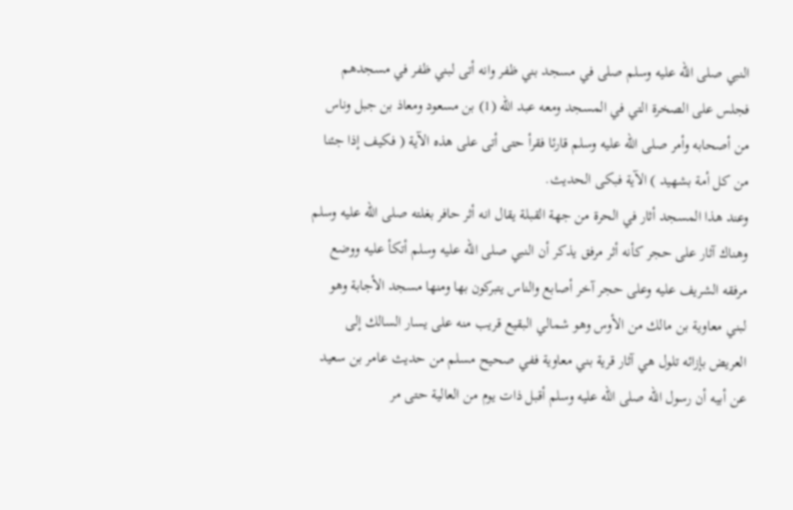النبي صلى الله عليه وسلم صلى في مسجد بني ظفر وانه أتى لبني ظفر في مسجدهم فجلس على الصخرة التي في المسجد ومعه عبد الله (1) بن مسعود ومعاذ بن جبل وناس من أصحابه وأمر صلى الله عليه وسلم قارئا فقرأ حتى أتى على هذه الآية ( فكيف إذا جئنا من كل أمة بشهيد ) الآية فبكى الحديث.
وعند هذا المسجد أثار في الحرة من جهة القبلة يقال انه أثر حافر بغلته صلى الله عليه وسلم وهناك آثار على حجر كأنه أثر مرفق يذكر أن النبي صلى الله عليه وسلم أتكأ عليه ووضع مرفقه الشريف عليه وعلى حجر آخر أصابع والناس يتبركون بها ومنها مسجد الأجابة وهو لبني معاوية بن مالك من الأوس وهو شمالي البقيع قريب منه على يسار السالك إلى العريض بإزائه تلول هي آثار قرية بني معاوية ففي صحيح مسلم من حديث عامر بن سعيد عن أبيه أن رسول الله صلى الله عليه وسلم أقبل ذات يوم من العالية حتى مر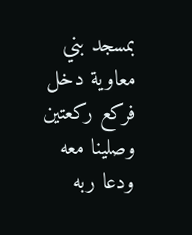بمسجد بني معاوية دخل فركع ركعتين وصلينا معه ودعا ربه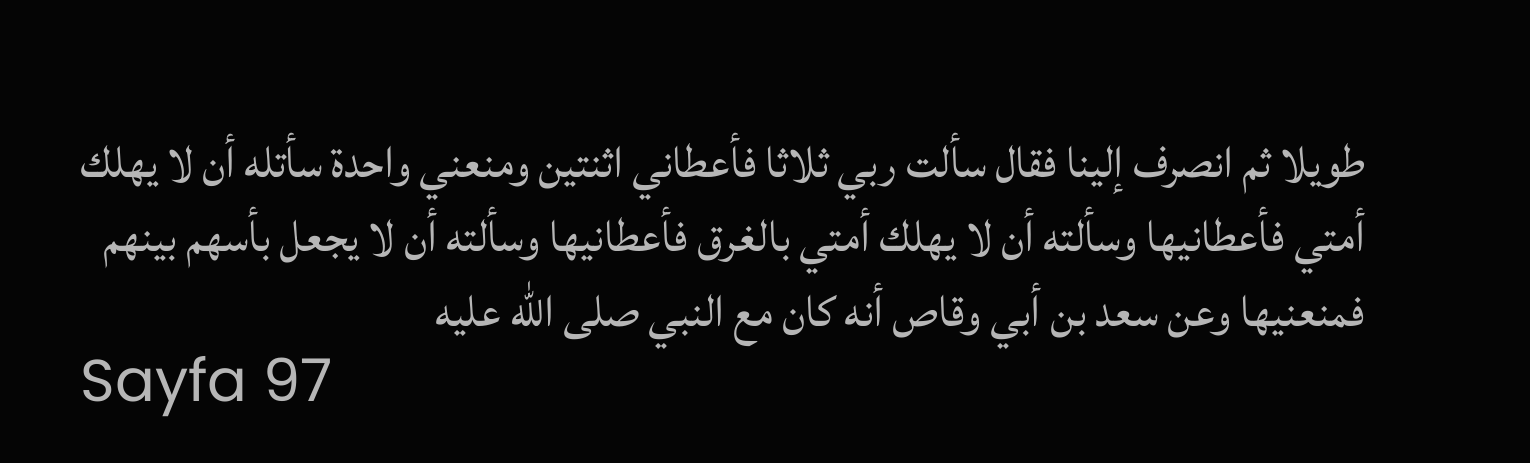طويلا ثم انصرف إلينا فقال سألت ربي ثلاثا فأعطاني اثنتين ومنعني واحدة سأتله أن لا يهلك أمتي فأعطانيها وسألته أن لا يهلك أمتي بالغرق فأعطانيها وسألته أن لا يجعل بأسهم بينهم فمنعنيها وعن سعد بن أبي وقاص أنه كان مع النبي صلى الله عليه
Sayfa 97